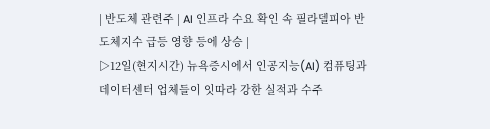| 반도체 관련주 | AI 인프라 수요 확인 속 필라델피아 반도체지수 급등 영향 등에 상승 |
▷12일(현지시간) 뉴욕증시에서 인공지능(AI) 컴퓨팅과 데이터센터 업체들이 잇따라 강한 실적과 수주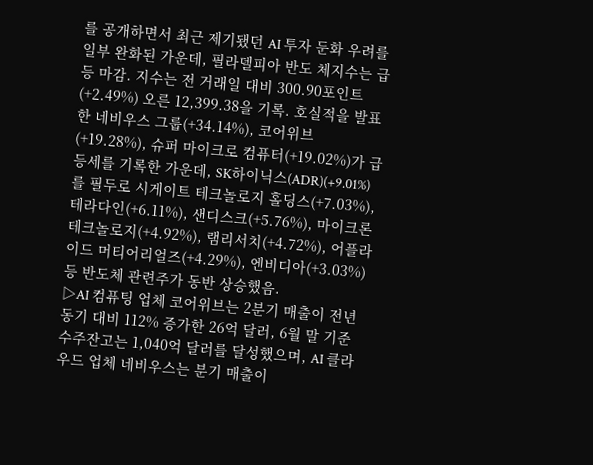를 공개하면서 최근 제기됐던 AI 투자 둔화 우려를 일부 완화된 가운데, 필라델피아 반도 체지수는 급등 마감. 지수는 전 거래일 대비 300.90포인트(+2.49%) 오른 12,399.38을 기록. 호실적을 발표한 네비우스 그룹(+34.14%), 코어위브(+19.28%), 슈퍼 마이크로 컴퓨터(+19.02%)가 급등세를 기록한 가운데, SK하이닉스(ADR)(+9.01%)를 필두로 시게이트 테크놀로지 홀딩스(+7.03%), 테라다인(+6.11%), 샌디스크(+5.76%), 마이크론 테크놀로지(+4.92%), 램리서치(+4.72%), 어플라이드 머티어리얼즈(+4.29%), 엔비디아(+3.03%) 등 반도체 관련주가 동반 상승했음.
▷AI 컴퓨팅 업체 코어위브는 2분기 매출이 전년 동기 대비 112% 증가한 26억 달러, 6월 말 기준 수주잔고는 1,040억 달러를 달성했으며, AI 클라우드 업체 네비우스는 분기 매출이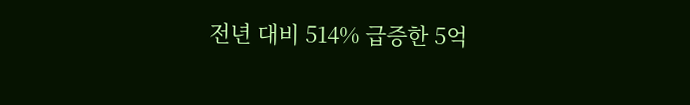전년 대비 514% 급증한 5억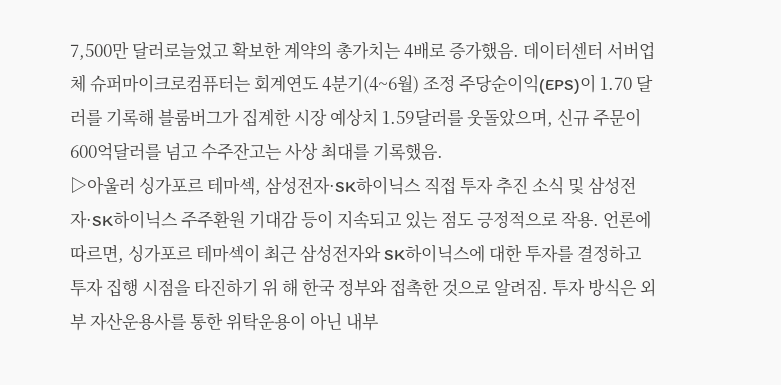7,500만 달러로늘었고 확보한 계약의 총가치는 4배로 증가했음. 데이터센터 서버업체 슈퍼마이크로컴퓨터는 회계연도 4분기(4~6월) 조정 주당순이익(EPS)이 1.70 달러를 기록해 블룸버그가 집계한 시장 예상치 1.59달러를 웃돌았으며, 신규 주문이 600억달러를 넘고 수주잔고는 사상 최대를 기록했음.
▷아울러 싱가포르 테마섹, 삼성전자·SK하이닉스 직접 투자 추진 소식 및 삼성전자·SK하이닉스 주주환원 기대감 등이 지속되고 있는 점도 긍정적으로 작용. 언론에 따르면, 싱가포르 테마섹이 최근 삼성전자와 SK하이닉스에 대한 투자를 결정하고 투자 집행 시점을 타진하기 위 해 한국 정부와 접촉한 것으로 알려짐. 투자 방식은 외부 자산운용사를 통한 위탁운용이 아닌 내부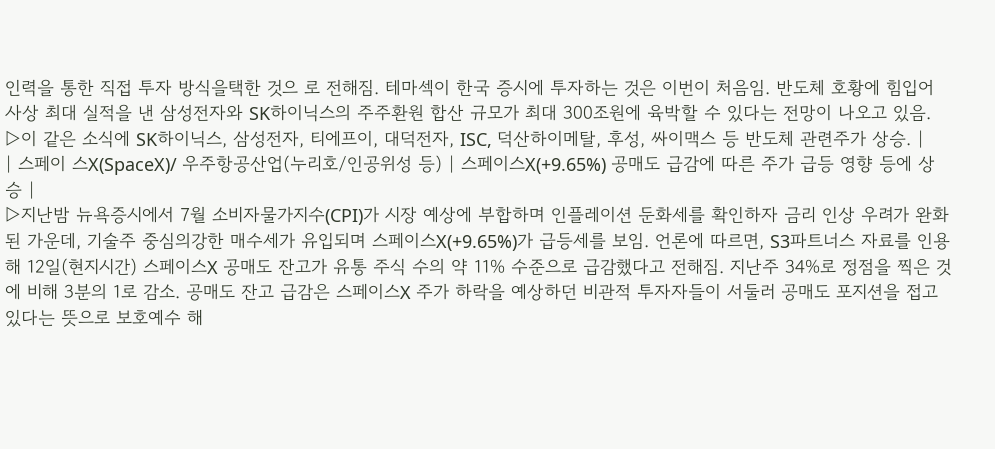인력을 통한 직접 투자 방식을택한 것으 로 전해짐. 테마섹이 한국 증시에 투자하는 것은 이번이 처음임. 반도체 호황에 힘입어 사상 최대 실적을 낸 삼성전자와 SK하이닉스의 주주환원 합산 규모가 최대 300조원에 육박할 수 있다는 전망이 나오고 있음.
▷이 같은 소식에 SK하이닉스, 삼성전자, 티에프이, 대덕전자, ISC, 덕산하이메탈, 후성, 싸이맥스 등 반도체 관련주가 상승. |
| 스페이 스X(SpaceX)/ 우주항공산업(누리호/인공위성 등) | 스페이스X(+9.65%) 공매도 급감에 따른 주가 급등 영향 등에 상승 |
▷지난밤 뉴욕증시에서 7월 소비자물가지수(CPI)가 시장 예상에 부합하며 인플레이션 둔화세를 확인하자 금리 인상 우려가 완화된 가운데, 기술주 중심의강한 매수세가 유입되며 스페이스X(+9.65%)가 급등세를 보임. 언론에 따르면, S3파트너스 자료를 인용해 12일(현지시간) 스페이스X 공매도 잔고가 유통 주식 수의 약 11% 수준으로 급감했다고 전해짐. 지난주 34%로 정점을 찍은 것에 비해 3분의 1로 감소. 공매도 잔고 급감은 스페이스X 주가 하락을 예상하던 비관적 투자자들이 서둘러 공매도 포지션을 접고 있다는 뜻으로 보호예수 해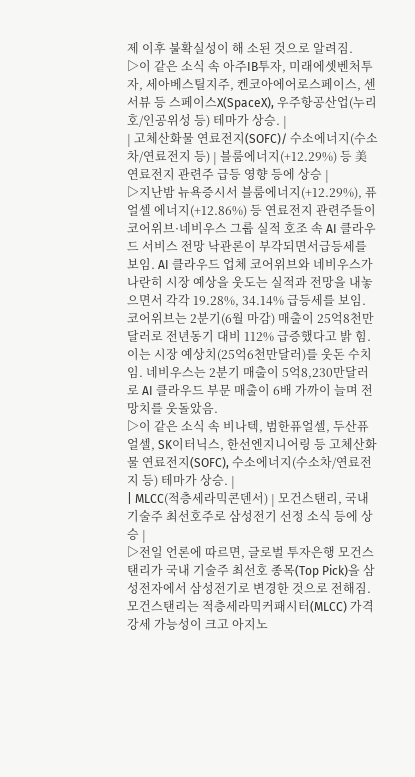제 이후 불확실성이 해 소된 것으로 알려짐.
▷이 같은 소식 속 아주IB투자, 미래에셋벤처투자, 세아베스틸지주, 켄코아에어로스페이스, 센서뷰 등 스페이스X(SpaceX), 우주항공산업(누리호/인공위성 등) 테마가 상승. |
| 고체산화물 연료전지(SOFC)/ 수소에너지(수소차/연료전지 등) | 블룸에너지(+12.29%) 등 美 연료전지 관련주 급등 영향 등에 상승 |
▷지난밤 뉴욕증시서 블룸에너지(+12.29%), 퓨얼셀 에너지(+12.86%) 등 연료전지 관련주들이 코어위브·네비우스 그룹 실적 호조 속 AI 클라우드 서비스 전망 낙관론이 부각되면서급등세를 보임. AI 클라우드 업체 코어위브와 네비우스가 나란히 시장 예상을 웃도는 실적과 전망을 내놓으면서 각각 19.28%, 34.14% 급등세를 보임. 코어위브는 2분기(6월 마감) 매출이 25억8천만달러로 전년동기 대비 112% 급증했다고 밝 힘. 이는 시장 예상치(25억6천만달러)를 웃돈 수치임. 네비우스는 2분기 매출이 5억8,230만달러로 AI 클라우드 부문 매출이 6배 가까이 늘며 전망치를 웃돌았음.
▷이 같은 소식 속 비나텍, 범한퓨얼셀, 두산퓨얼셀, SK이터닉스, 한선엔지니어링 등 고체산화물 연료전지(SOFC), 수소에너지(수소차/연료전지 등) 테마가 상승. |
| MLCC(적층세라믹콘덴서) | 모건스탠리, 국내 기술주 최선호주로 삼성전기 선정 소식 등에 상승 |
▷전일 언론에 따르면, 글로벌 투자은행 모건스탠리가 국내 기술주 최선호 종목(Top Pick)을 삼성전자에서 삼성전기로 변경한 것으로 전해짐. 모건스탠리는 적층세라믹커패시터(MLCC) 가격 강세 가능성이 크고 아지노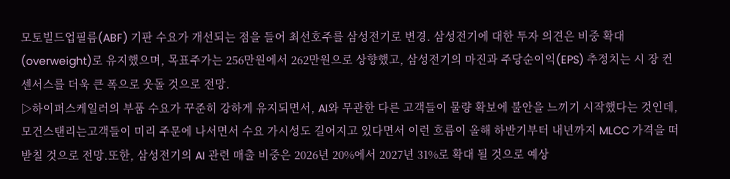모토빌드업필름(ABF) 기판 수요가 개선되는 점을 들어 최선호주를 삼성전기로 변경. 삼성전기에 대한 투자 의견은 비중 확대(overweight)로 유지했으며, 목표주가는 256만원에서 262만원으로 상향했고, 삼성전기의 마진과 주당순이익(EPS) 추정치는 시 장 컨센서스를 더욱 큰 폭으로 웃돌 것으로 전망.
▷하이퍼스케일러의 부품 수요가 꾸준히 강하게 유지되면서, AI와 무관한 다른 고객들이 물량 확보에 불안을 느끼기 시작했다는 것인데, 모건스탠리는고객들이 미리 주문에 나서면서 수요 가시성도 길어지고 있다면서 이런 흐름이 올해 하반기부터 내년까지 MLCC 가격을 떠받칠 것으로 전망.또한, 삼성전기의 AI 관련 매출 비중은 2026년 20%에서 2027년 31%로 확대 될 것으로 예상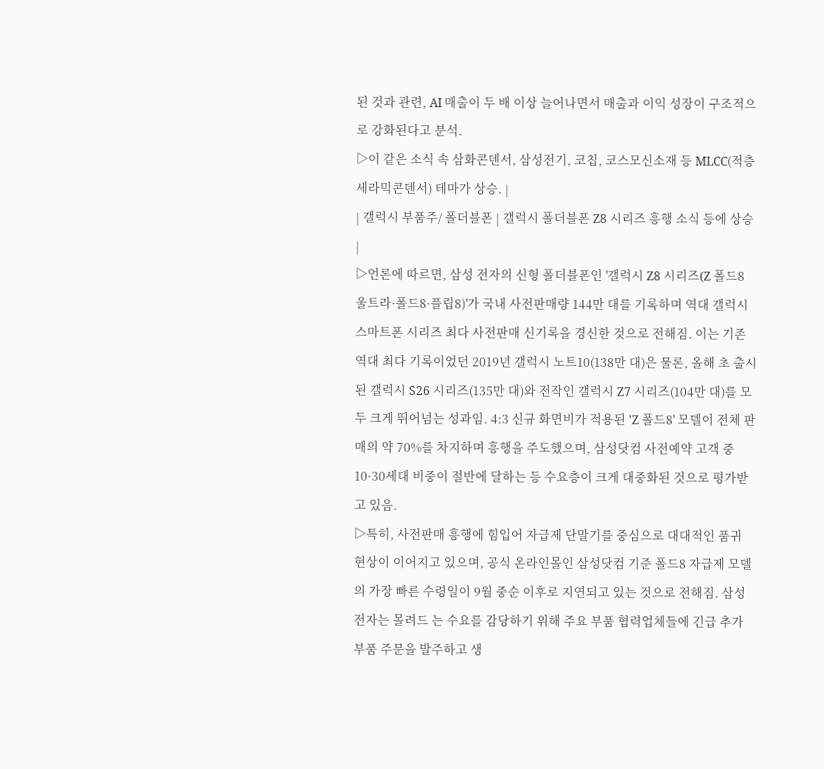된 것과 관련, AI 매출이 두 배 이상 늘어나면서 매출과 이익 성장이 구조적으로 강화된다고 분석.
▷이 같은 소식 속 삼화콘덴서, 삼성전기, 코칩, 코스모신소재 등 MLCC(적층세라믹콘덴서) 테마가 상승. |
| 갤럭시 부품주/ 폴더블폰 | 갤럭시 폴더블폰 Z8 시리즈 흥행 소식 등에 상승 |
▷언론에 따르면, 삼성 전자의 신형 폴더블폰인 '갤럭시 Z8 시리즈(Z 폴드8 울트라·폴드8·플립8)'가 국내 사전판매량 144만 대를 기록하며 역대 갤럭시 스마트폰 시리즈 최다 사전판매 신기록을 경신한 것으로 전해짐. 이는 기존 역대 최다 기록이었던 2019년 갤럭시 노트10(138만 대)은 물론, 올해 초 출시된 갤럭시 S26 시리즈(135만 대)와 전작인 갤럭시 Z7 시리즈(104만 대)를 모두 크게 뛰어넘는 성과임. 4:3 신규 화면비가 적용된 'Z 폴드8' 모델이 전체 판매의 약 70%를 차지하며 흥행을 주도했으며, 삼성닷컴 사전예약 고객 중 10·30세대 비중이 절반에 달하는 등 수요층이 크게 대중화된 것으로 평가받고 있음.
▷특히, 사전판매 흥행에 힘입어 자급제 단말기를 중심으로 대대적인 품귀 현상이 이어지고 있으며, 공식 온라인몰인 삼성닷컴 기준 폴드8 자급제 모델의 가장 빠른 수령일이 9월 중순 이후로 지연되고 있는 것으로 전해짐. 삼성전자는 몰려드 는 수요를 감당하기 위해 주요 부품 협력업체들에 긴급 추가 부품 주문을 발주하고 생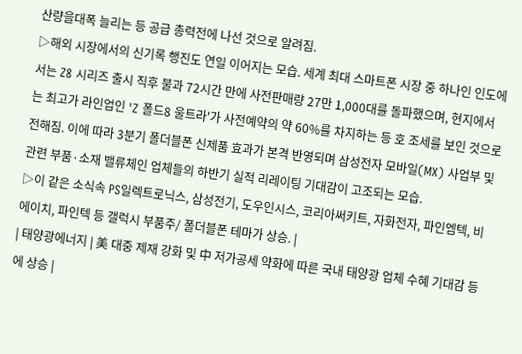산량을대폭 늘리는 등 공급 총력전에 나선 것으로 알려짐.
▷해외 시장에서의 신기록 행진도 연일 이어지는 모습. 세계 최대 스마트폰 시장 중 하나인 인도에서는 Z8 시리즈 출시 직후 불과 72시간 만에 사전판매량 27만 1,000대를 돌파했으며, 현지에서는 최고가 라인업인 'Z 폴드8 울트라'가 사전예약의 약 60%를 차지하는 등 호 조세를 보인 것으로 전해짐. 이에 따라 3분기 폴더블폰 신제품 효과가 본격 반영되며 삼성전자 모바일(MX) 사업부 및 관련 부품·소재 밸류체인 업체들의 하반기 실적 리레이팅 기대감이 고조되는 모습.
▷이 같은 소식속 PS일렉트로닉스, 삼성전기, 도우인시스, 코리아써키트, 자화전자, 파인엠텍, 비에이치, 파인텍 등 갤럭시 부품주/ 폴더블폰 테마가 상승. |
| 태양광에너지 | 美 대중 제재 강화 및 中 저가공세 약화에 따른 국내 태양광 업체 수혜 기대감 등에 상승 |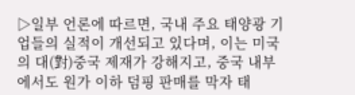▷일부 언론에 따르면, 국내 주요 태양광 기업들의 실적이 개선되고 있다며, 이는 미국의 대(對)중국 제재가 강해지고, 중국 내부에서도 원가 이하 덤핑 판매를 막자 태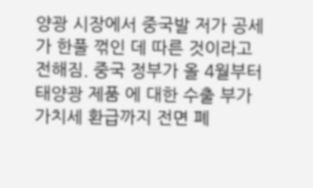양광 시장에서 중국발 저가 공세가 한풀 꺾인 데 따른 것이라고 전해짐. 중국 정부가 올 4월부터 태양광 제품 에 대한 수출 부가가치세 환급까지 전면 폐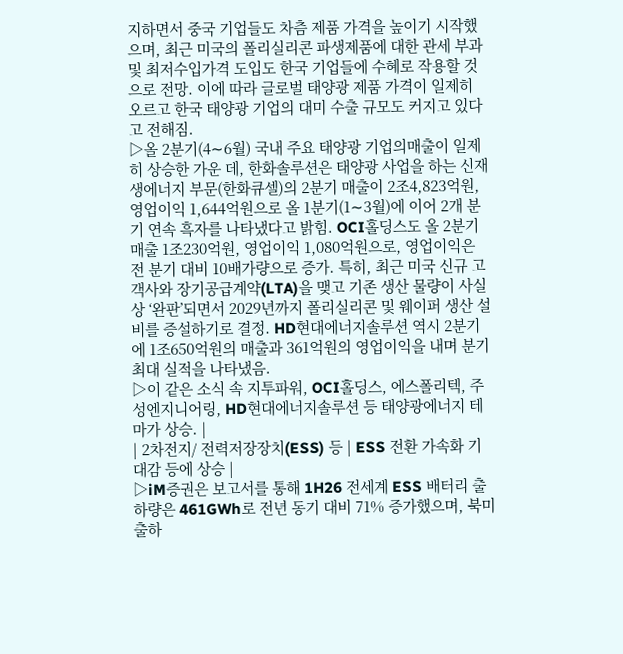지하면서 중국 기업들도 차츰 제품 가격을 높이기 시작했으며, 최근 미국의 폴리실리콘 파생제품에 대한 관세 부과 및 최저수입가격 도입도 한국 기업들에 수혜로 작용할 것으로 전망. 이에 따라 글로벌 태양광 제품 가격이 일제히 오르고 한국 태양광 기업의 대미 수출 규모도 커지고 있다고 전해짐.
▷올 2분기(4∼6월) 국내 주요 태양광 기업의매출이 일제히 상승한 가운 데, 한화솔루션은 태양광 사업을 하는 신재생에너지 부문(한화큐셀)의 2분기 매출이 2조4,823억원, 영업이익 1,644억원으로 올 1분기(1∼3월)에 이어 2개 분기 연속 흑자를 나타냈다고 밝힘. OCI홀딩스도 올 2분기 매출 1조230억원, 영업이익 1,080억원으로, 영업이익은 전 분기 대비 10배가량으로 증가. 특히, 최근 미국 신규 고객사와 장기공급계약(LTA)을 맺고 기존 생산 물량이 사실상 ‘완판’되면서 2029년까지 폴리실리콘 및 웨이퍼 생산 설비를 증설하기로 결정. HD현대에너지솔루션 역시 2분기에 1조650억원의 매출과 361억원의 영업이익을 내며 분기 최대 실적을 나타냈음.
▷이 같은 소식 속 지투파워, OCI홀딩스, 에스폴리텍, 주성엔지니어링, HD현대에너지솔루션 등 태양광에너지 테마가 상승. |
| 2차전지/ 전력저장장치(ESS) 등 | ESS 전환 가속화 기대감 등에 상승 |
▷iM증권은 보고서를 통해 1H26 전세계 ESS 배터리 출하량은 461GWh로 전년 동기 대비 71% 증가했으며, 북미 출하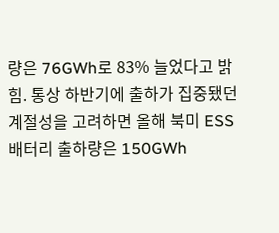량은 76GWh로 83% 늘었다고 밝힘. 통상 하반기에 출하가 집중됐던 계절성을 고려하면 올해 북미 ESS 배터리 출하량은 150GWh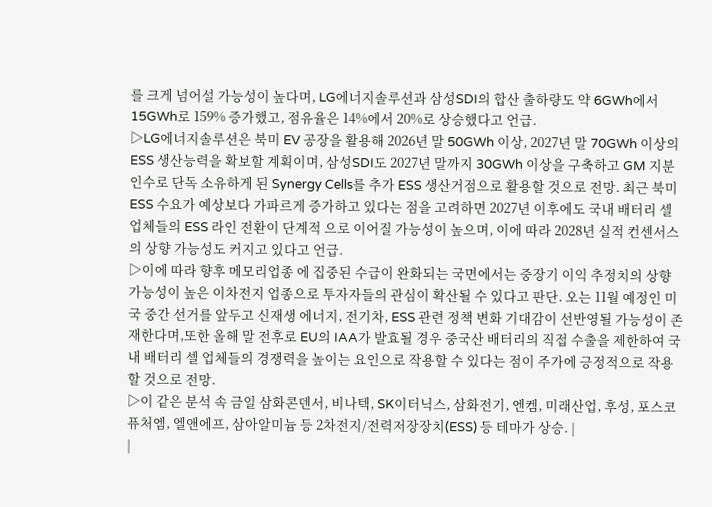를 크게 넘어설 가능성이 높다며, LG에너지솔루션과 삼성SDI의 합산 출하량도 약 6GWh에서 15GWh로 159% 증가했고, 점유율은 14%에서 20%로 상승했다고 언급.
▷LG에너지솔루션은 북미 EV 공장을 활용해 2026년 말 50GWh 이상, 2027년 말 70GWh 이상의 ESS 생산능력을 확보할 계획이며, 삼성SDI도 2027년 말까지 30GWh 이상을 구축하고 GM 지분 인수로 단독 소유하게 된 Synergy Cells를 추가 ESS 생산거점으로 활용할 것으로 전망. 최근 북미 ESS 수요가 예상보다 가파르게 증가하고 있다는 점을 고려하면 2027년 이후에도 국내 배터리 셀 업체들의 ESS 라인 전환이 단계적 으로 이어질 가능성이 높으며, 이에 따라 2028년 실적 컨센서스의 상향 가능성도 커지고 있다고 언급.
▷이에 따라 향후 메모리업종 에 집중된 수급이 완화되는 국면에서는 중장기 이익 추정치의 상향 가능성이 높은 이차전지 업종으로 투자자들의 관심이 확산될 수 있다고 판단. 오는 11월 예정인 미국 중간 선거를 앞두고 신재생 에너지, 전기차, ESS 관련 정책 변화 기대감이 선반영될 가능성이 존재한다며,또한 올해 말 전후로 EU의 IAA가 발효될 경우 중국산 배터리의 직접 수출을 제한하여 국내 배터리 셀 업체들의 경쟁력을 높이는 요인으로 작용할 수 있다는 점이 주가에 긍정적으로 작용할 것으로 전망.
▷이 같은 분석 속 금일 삼화콘덴서, 비나텍, SK이터닉스, 삼화전기, 엔켐, 미래산업, 후성, 포스코퓨처엠, 엘앤에프, 삼아알미늄 등 2차전지/전력저장장치(ESS) 등 테마가 상승. |
|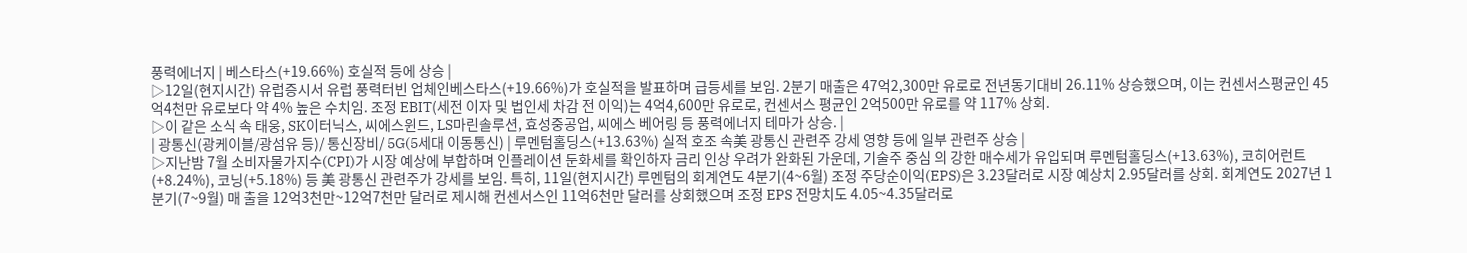풍력에너지 | 베스타스(+19.66%) 호실적 등에 상승 |
▷12일(현지시간) 유럽증시서 유럽 풍력터빈 업체인베스타스(+19.66%)가 호실적을 발표하며 급등세를 보임. 2분기 매출은 47억2,300만 유로로 전년동기대비 26.11% 상승했으며, 이는 컨센서스평균인 45억4천만 유로보다 약 4% 높은 수치임. 조정 EBIT(세전 이자 및 법인세 차감 전 이익)는 4억4,600만 유로로, 컨센서스 평균인 2억500만 유로를 약 117% 상회.
▷이 같은 소식 속 태웅, SK이터닉스, 씨에스윈드, LS마린솔루션, 효성중공업, 씨에스 베어링 등 풍력에너지 테마가 상승. |
| 광통신(광케이블/광섬유 등)/ 통신장비/ 5G(5세대 이동통신) | 루멘텀홀딩스(+13.63%) 실적 호조 속美 광통신 관련주 강세 영향 등에 일부 관련주 상승 |
▷지난밤 7월 소비자물가지수(CPI)가 시장 예상에 부합하며 인플레이션 둔화세를 확인하자 금리 인상 우려가 완화된 가운데, 기술주 중심 의 강한 매수세가 유입되며 루멘텀홀딩스(+13.63%), 코히어런트(+8.24%), 코닝(+5.18%) 등 美 광통신 관련주가 강세를 보임. 특히, 11일(현지시간) 루멘텀의 회계연도 4분기(4~6월) 조정 주당순이익(EPS)은 3.23달러로 시장 예상치 2.95달러를 상회. 회계연도 2027년 1분기(7~9월) 매 출을 12억3천만~12억7천만 달러로 제시해 컨센서스인 11억6천만 달러를 상회했으며 조정 EPS 전망치도 4.05~4.35달러로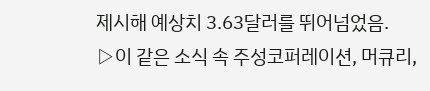제시해 예상치 3.63달러를 뛰어넘었음.
▷이 같은 소식 속 주성코퍼레이션, 머큐리,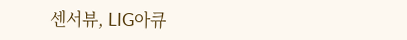센서뷰, LIG아큐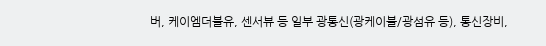버, 케이엠더블유, 센서뷰 등 일부 광통신(광케이블/광섬유 등), 통신장비,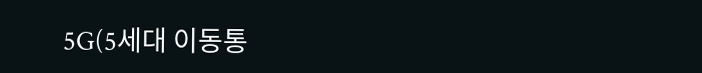5G(5세대 이동통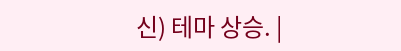신) 테마 상승. |